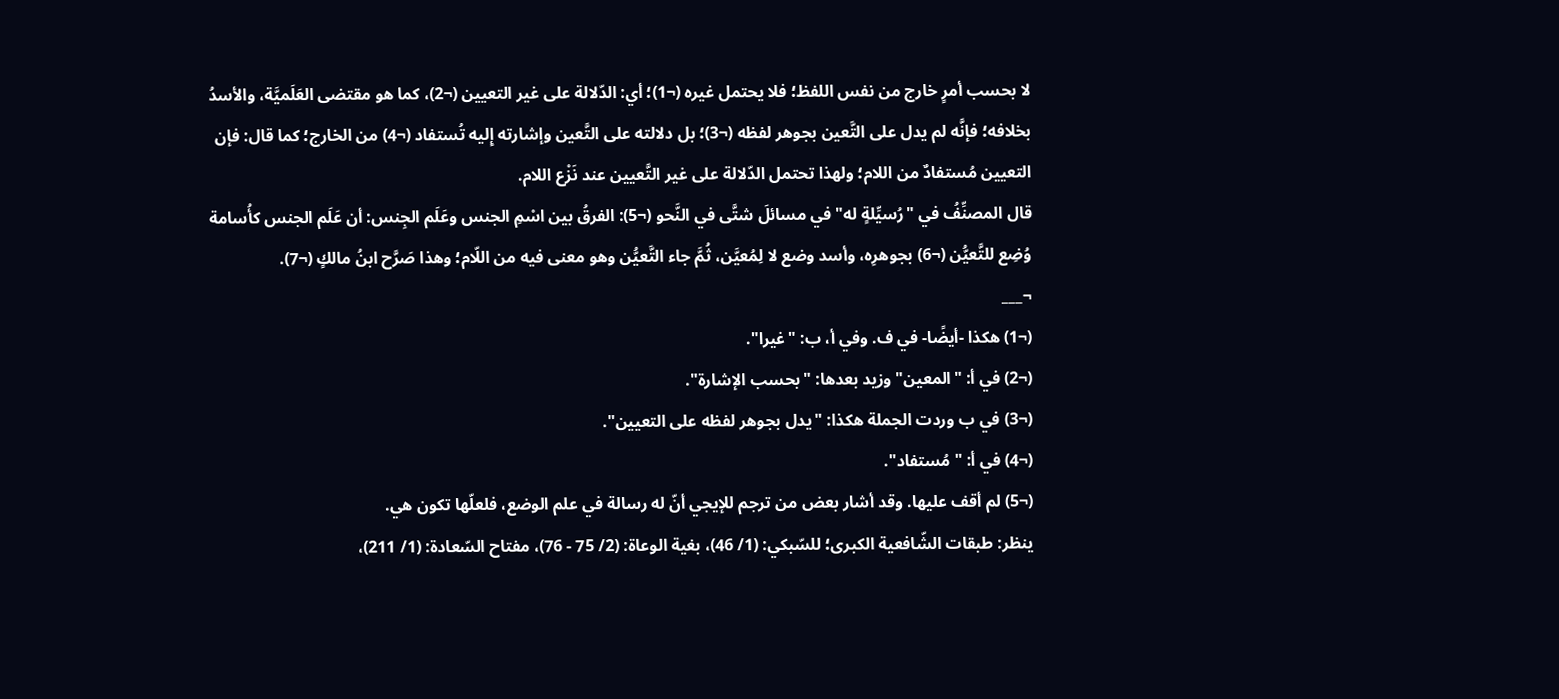لا بحسب أمرٍ خارج من نفس اللفظ؛ فلا يحتمل غيره (¬1)؛ أي: الدّلالة على غير التعيين (¬2)، كما هو مقتضى العَلَميَّة، والأسدُ بخلافه؛ فإنَّه لم يدل على التَّعين بجوهر لفظه (¬3)؛ بل دلالته على التَّعين وإشارته إِليه تُستفاد (¬4) من الخارج؛ كما قال: فإن التعيين مُستفادٌ من اللام؛ ولهذا تحتمل الدّلالة على غير التَّعيين عند نَزْع اللام.
قال المصنِّفُ في "رُسيِّلةٍ له" في مسائلَ شتَّى في النَّحو (¬5): الفرقُ بين اسْمِ الجنس وعَلَم الجِنس: أن عَلَم الجنس كأُسامة وُضِع للتَّعيُّن (¬6) بجوهرِه، وأسد وضع لا لِمُعيَّن، ثُمَّ جاء التَّعيُّن وهو معنى فيه من اللّام؛ وهذا صَرَّح ابنُ مالكٍ (¬7).
¬___
(¬1) هكذا -أيضًا- في ف. وفي أ، ب: "غيرا".
(¬2) في أ: "المعين" وزيد بعدها: "بحسب الإشارة".
(¬3) في ب وردت الجملة هكذا: "يدل بجوهر لفظه على التعيين".
(¬4) في أ: "مُستفاد".
(¬5) لم أقف عليها. وقد أشار بعض من ترجم للإيجي أنّ له رسالة في علم الوضع، فلعلّها تكون هي.
ينظر: طبقات الشّافعية الكبرى؛ للسّبكي: (1/ 46)، بغية الوعاة: (2/ 75 - 76)، مفتاح السّعادة: (1/ 211)،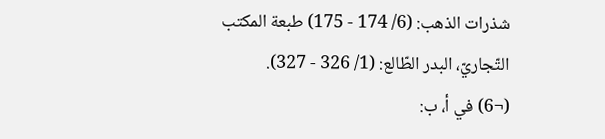شذرات الذهب: (6/ 174 - 175) طبعة المكتب التّجاريّ، البدر الطّالع: (1/ 326 - 327).
(¬6) في أ، ب: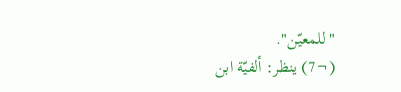"للمعيّن".
(¬7) ينظر: ألفيّة ابن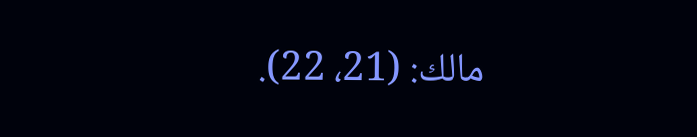مالك: (21، 22).